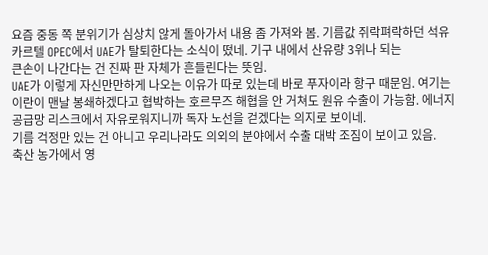요즘 중동 쪽 분위기가 심상치 않게 돌아가서 내용 좀 가져와 봄. 기름값 쥐락펴락하던 석유
카르텔 OPEC에서 UAE가 탈퇴한다는 소식이 떴네. 기구 내에서 산유량 3위나 되는
큰손이 나간다는 건 진짜 판 자체가 흔들린다는 뜻임.
UAE가 이렇게 자신만만하게 나오는 이유가 따로 있는데 바로 푸자이라 항구 때문임. 여기는
이란이 맨날 봉쇄하겠다고 협박하는 호르무즈 해협을 안 거쳐도 원유 수출이 가능함. 에너지
공급망 리스크에서 자유로워지니까 독자 노선을 걷겠다는 의지로 보이네.
기름 걱정만 있는 건 아니고 우리나라도 의외의 분야에서 수출 대박 조짐이 보이고 있음.
축산 농가에서 영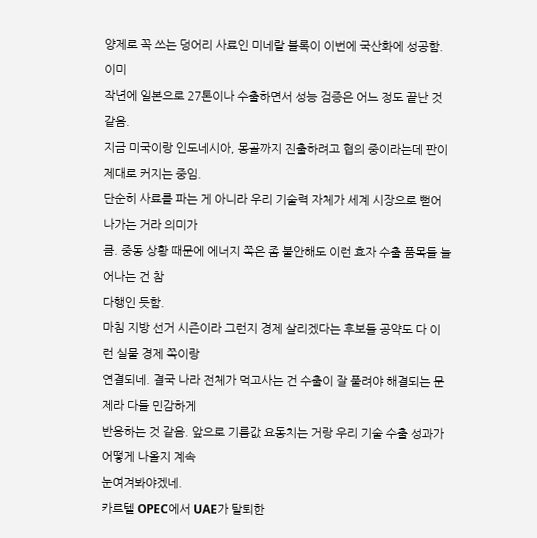양제로 꼭 쓰는 덩어리 사료인 미네랄 블록이 이번에 국산화에 성공함. 이미
작년에 일본으로 27톤이나 수출하면서 성능 검증은 어느 정도 끝난 것 같음.
지금 미국이랑 인도네시아, 몽골까지 진출하려고 협의 중이라는데 판이 제대로 커지는 중임.
단순히 사료를 파는 게 아니라 우리 기술력 자체가 세계 시장으로 뻗어 나가는 거라 의미가
큼. 중동 상황 때문에 에너지 쪽은 좀 불안해도 이런 효자 수출 품목들 늘어나는 건 참
다행인 듯함.
마침 지방 선거 시즌이라 그런지 경제 살리겠다는 후보들 공약도 다 이런 실물 경제 쪽이랑
연결되네. 결국 나라 전체가 먹고사는 건 수출이 잘 풀려야 해결되는 문제라 다들 민감하게
반응하는 것 같음. 앞으로 기름값 요동치는 거랑 우리 기술 수출 성과가 어떻게 나올지 계속
눈여겨봐야겠네.
카르텔 OPEC에서 UAE가 탈퇴한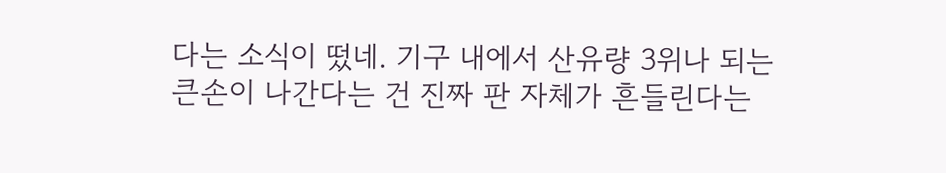다는 소식이 떴네. 기구 내에서 산유량 3위나 되는
큰손이 나간다는 건 진짜 판 자체가 흔들린다는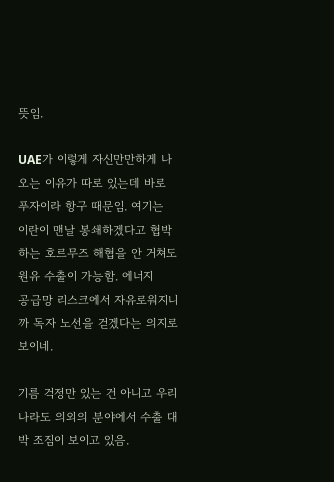뜻임.

UAE가 이렇게 자신만만하게 나오는 이유가 따로 있는데 바로 푸자이라 항구 때문임. 여기는
이란이 맨날 봉쇄하겠다고 협박하는 호르무즈 해협을 안 거쳐도 원유 수출이 가능함. 에너지
공급망 리스크에서 자유로워지니까 독자 노선을 걷겠다는 의지로 보이네.

기름 걱정만 있는 건 아니고 우리나라도 의외의 분야에서 수출 대박 조짐이 보이고 있음.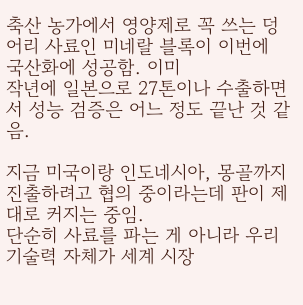축산 농가에서 영양제로 꼭 쓰는 덩어리 사료인 미네랄 블록이 이번에 국산화에 성공함. 이미
작년에 일본으로 27톤이나 수출하면서 성능 검증은 어느 정도 끝난 것 같음.

지금 미국이랑 인도네시아, 몽골까지 진출하려고 협의 중이라는데 판이 제대로 커지는 중임.
단순히 사료를 파는 게 아니라 우리 기술력 자체가 세계 시장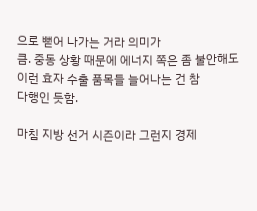으로 뻗어 나가는 거라 의미가
큼. 중동 상황 때문에 에너지 쪽은 좀 불안해도 이런 효자 수출 품목들 늘어나는 건 참
다행인 듯함.

마침 지방 선거 시즌이라 그런지 경제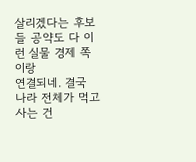살리겠다는 후보들 공약도 다 이런 실물 경제 쪽이랑
연결되네. 결국 나라 전체가 먹고사는 건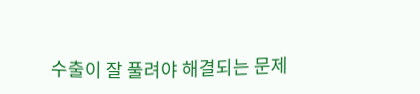수출이 잘 풀려야 해결되는 문제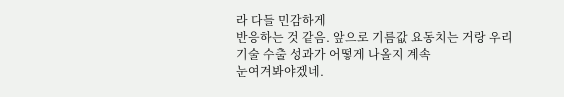라 다들 민감하게
반응하는 것 같음. 앞으로 기름값 요동치는 거랑 우리 기술 수출 성과가 어떻게 나올지 계속
눈여겨봐야겠네.